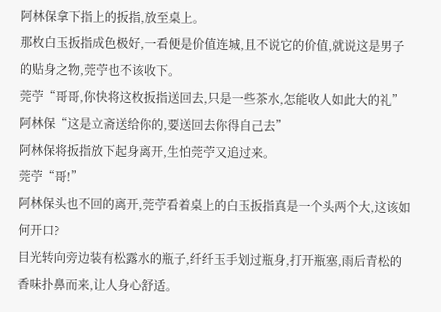阿林保拿下指上的扳指,放至桌上。
那枚白玉扳指成色极好,一看便是价值连城,且不说它的价值,就说这是男子的贴身之物,莞苧也不该收下。
莞苧“哥哥,你快将这枚扳指送回去,只是一些茶水,怎能收人如此大的礼”
阿林保“这是立斋送给你的,要送回去你得自己去”
阿林保将扳指放下起身离开,生怕莞苧又追过来。
莞苧“哥!”
阿林保头也不回的离开,莞苧看着桌上的白玉扳指真是一个头两个大,这该如何开口?
目光转向旁边装有松露水的瓶子,纤纤玉手划过瓶身,打开瓶塞,雨后青松的香味扑鼻而来,让人身心舒适。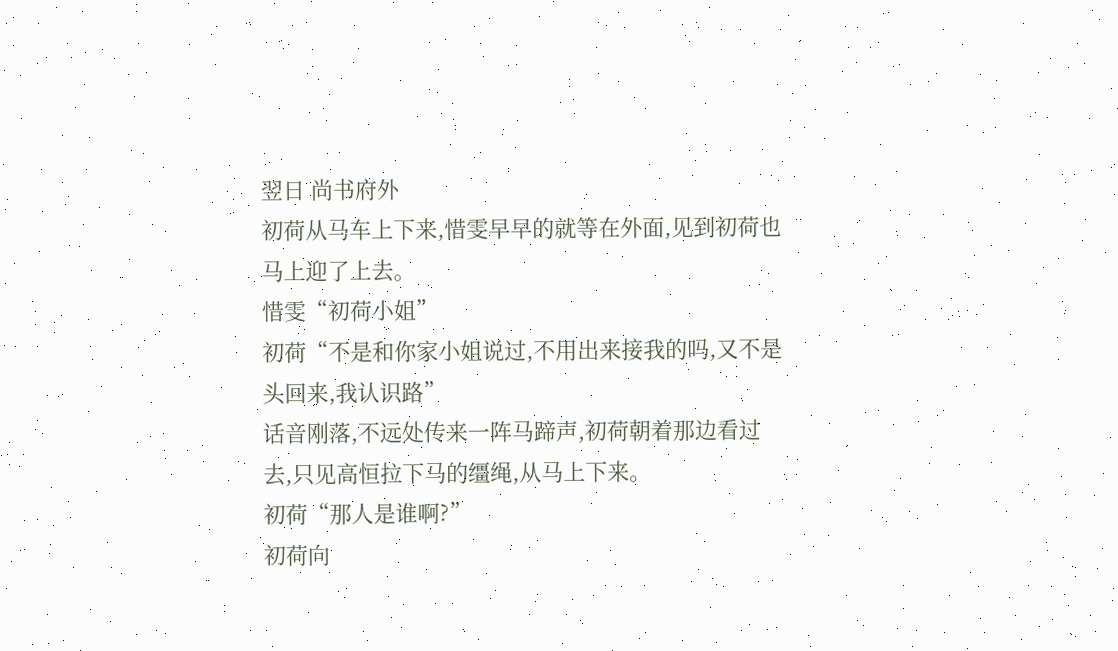翌日 尚书府外
初荷从马车上下来,惜雯早早的就等在外面,见到初荷也马上迎了上去。
惜雯“初荷小姐”
初荷“不是和你家小姐说过,不用出来接我的吗,又不是头回来,我认识路”
话音刚落,不远处传来一阵马蹄声,初荷朝着那边看过去,只见高恒拉下马的缰绳,从马上下来。
初荷“那人是谁啊?”
初荷向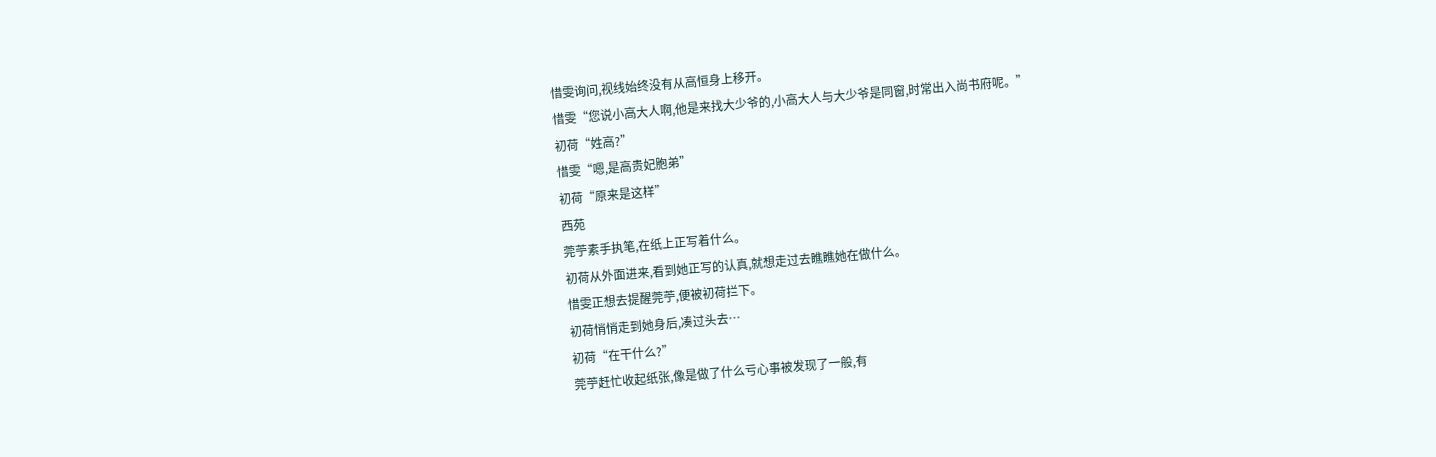惜雯询问,视线始终没有从高恒身上移开。
惜雯“您说小高大人啊,他是来找大少爷的,小高大人与大少爷是同窗,时常出入尚书府呢。”
初荷“姓高?”
惜雯“嗯,是高贵妃胞弟”
初荷“原来是这样”
西苑
莞苧素手执笔,在纸上正写着什么。
初荷从外面进来,看到她正写的认真,就想走过去瞧瞧她在做什么。
惜雯正想去提醒莞苧,便被初荷拦下。
初荷悄悄走到她身后,凑过头去…
初荷“在干什么?”
莞苧赶忙收起纸张,像是做了什么亏心事被发现了一般,有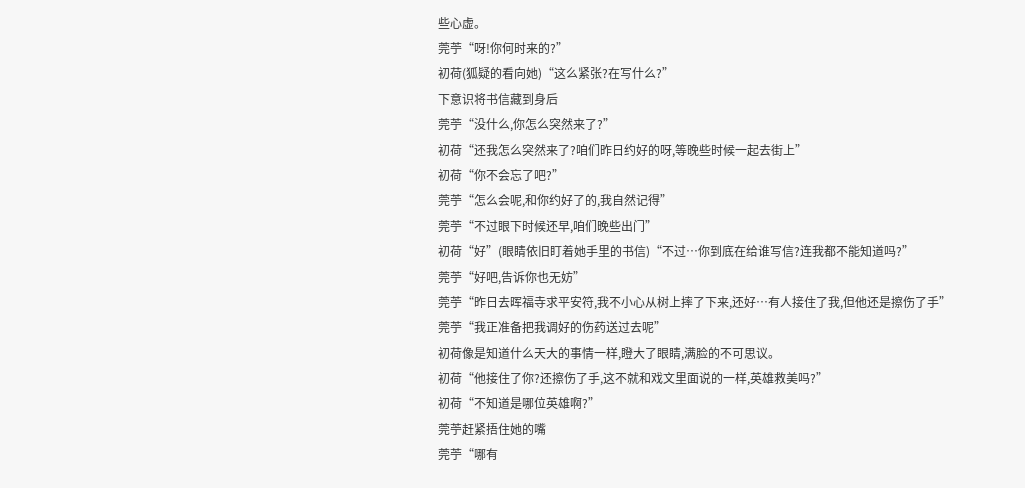些心虚。
莞苧“呀!你何时来的?”
初荷(狐疑的看向她)“这么紧张?在写什么?”
下意识将书信藏到身后
莞苧“没什么,你怎么突然来了?”
初荷“还我怎么突然来了?咱们昨日约好的呀,等晚些时候一起去街上”
初荷“你不会忘了吧?”
莞苧“怎么会呢,和你约好了的,我自然记得”
莞苧“不过眼下时候还早,咱们晚些出门”
初荷“好”(眼睛依旧盯着她手里的书信)“不过…你到底在给谁写信?连我都不能知道吗?”
莞苧“好吧,告诉你也无妨”
莞苧“昨日去晖福寺求平安符,我不小心从树上摔了下来,还好…有人接住了我,但他还是擦伤了手”
莞苧“我正准备把我调好的伤药送过去呢”
初荷像是知道什么天大的事情一样,瞪大了眼睛,满脸的不可思议。
初荷“他接住了你?还擦伤了手,这不就和戏文里面说的一样,英雄救美吗?”
初荷“不知道是哪位英雄啊?”
莞苧赶紧捂住她的嘴
莞苧“哪有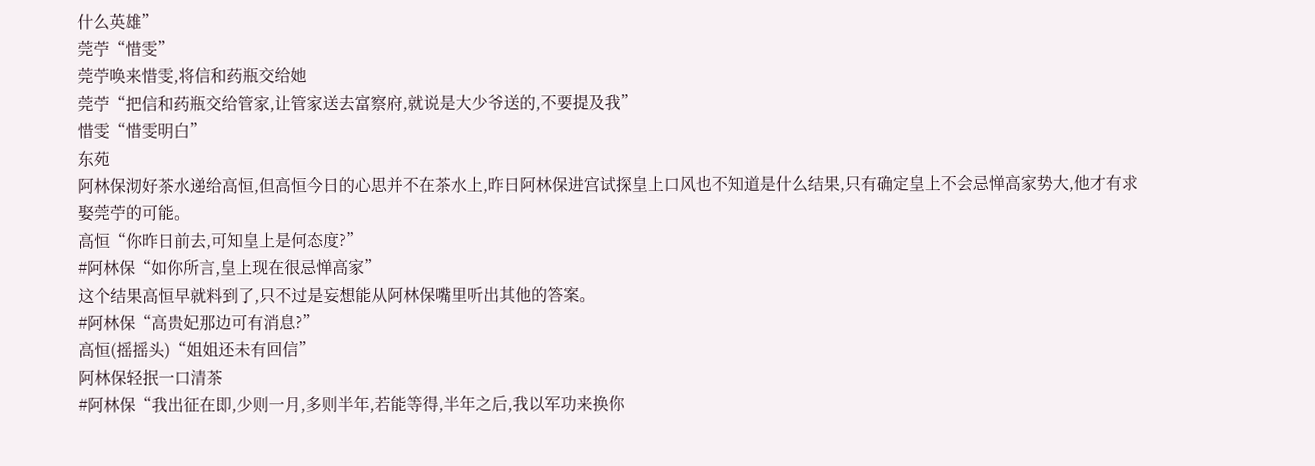什么英雄”
莞苧“惜雯”
莞苧唤来惜雯,将信和药瓶交给她
莞苧“把信和药瓶交给管家,让管家送去富察府,就说是大少爷送的,不要提及我”
惜雯“惜雯明白”
东苑
阿林保沏好茶水递给高恒,但高恒今日的心思并不在茶水上,昨日阿林保进宫试探皇上口风也不知道是什么结果,只有确定皇上不会忌惮高家势大,他才有求娶莞苧的可能。
高恒“你昨日前去,可知皇上是何态度?”
#阿林保“如你所言,皇上现在很忌惮高家”
这个结果高恒早就料到了,只不过是妄想能从阿林保嘴里听出其他的答案。
#阿林保“高贵妃那边可有消息?”
高恒(摇摇头)“姐姐还未有回信”
阿林保轻抿一口清茶
#阿林保“我出征在即,少则一月,多则半年,若能等得,半年之后,我以军功来换你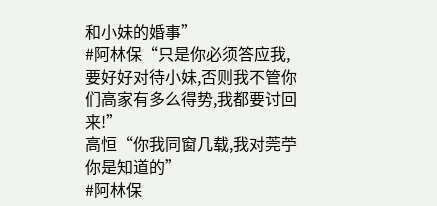和小妹的婚事”
#阿林保“只是你必须答应我,要好好对待小妹,否则我不管你们高家有多么得势,我都要讨回来!”
高恒“你我同窗几载,我对莞苧你是知道的”
#阿林保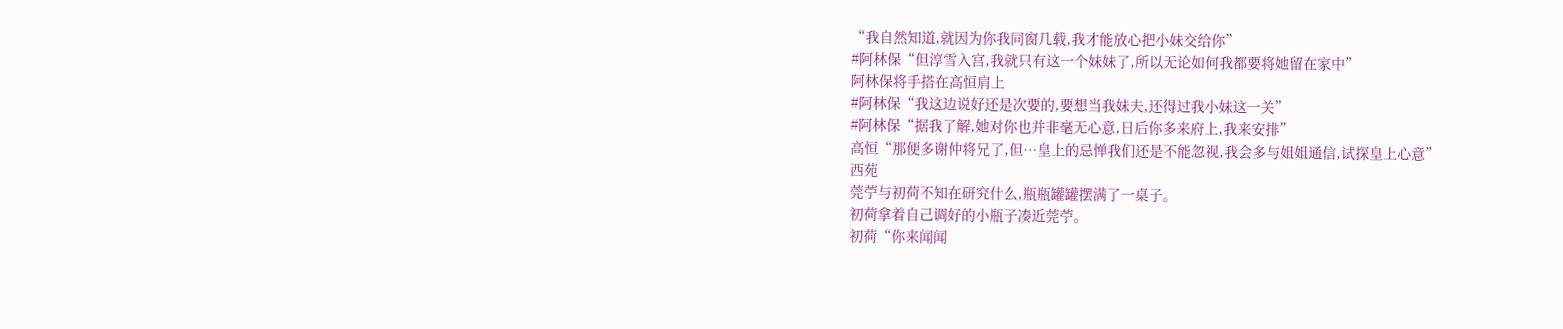“我自然知道,就因为你我同窗几载,我才能放心把小妹交给你”
#阿林保“但淳雪入宫,我就只有这一个妹妹了,所以无论如何我都要将她留在家中”
阿林保将手搭在高恒肩上
#阿林保“我这边说好还是次要的,要想当我妹夫,还得过我小妹这一关”
#阿林保“据我了解,她对你也并非毫无心意,日后你多来府上,我来安排”
高恒“那便多谢仲将兄了,但…皇上的忌惮我们还是不能忽视,我会多与姐姐通信,试探皇上心意”
西苑
莞苧与初荷不知在研究什么,瓶瓶罐罐摆满了一桌子。
初荷拿着自己调好的小瓶子凑近莞苧。
初荷“你来闻闻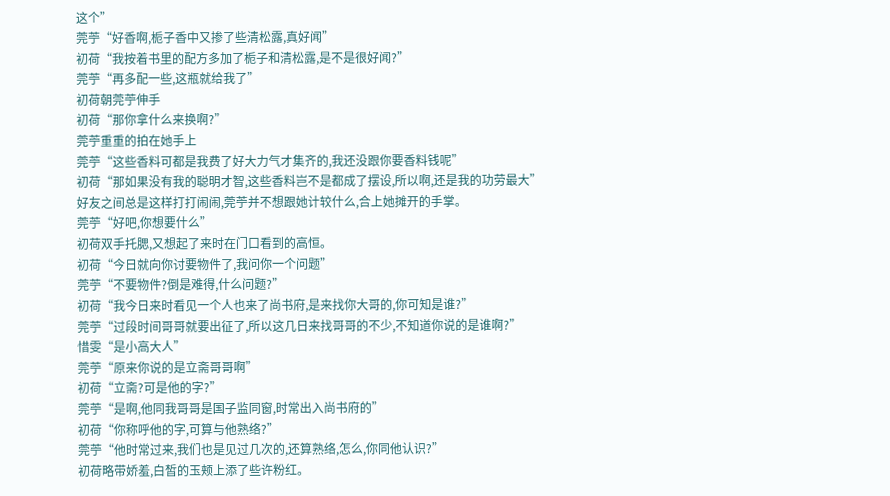这个”
莞苧“好香啊,栀子香中又掺了些清松露,真好闻”
初荷“我按着书里的配方多加了栀子和清松露,是不是很好闻?”
莞苧“再多配一些,这瓶就给我了”
初荷朝莞苧伸手
初荷“那你拿什么来换啊?”
莞苧重重的拍在她手上
莞苧“这些香料可都是我费了好大力气才集齐的,我还没跟你要香料钱呢”
初荷“那如果没有我的聪明才智,这些香料岂不是都成了摆设,所以啊,还是我的功劳最大”
好友之间总是这样打打闹闹,莞苧并不想跟她计较什么,合上她摊开的手掌。
莞苧“好吧,你想要什么”
初荷双手托腮,又想起了来时在门口看到的高恒。
初荷“今日就向你讨要物件了,我问你一个问题”
莞苧“不要物件?倒是难得,什么问题?”
初荷“我今日来时看见一个人也来了尚书府,是来找你大哥的,你可知是谁?”
莞苧“过段时间哥哥就要出征了,所以这几日来找哥哥的不少,不知道你说的是谁啊?”
惜雯“是小高大人”
莞苧“原来你说的是立斋哥哥啊”
初荷“立斋?可是他的字?”
莞苧“是啊,他同我哥哥是国子监同窗,时常出入尚书府的”
初荷“你称呼他的字,可算与他熟络?”
莞苧“他时常过来,我们也是见过几次的,还算熟络,怎么,你同他认识?”
初荷略带娇羞,白皙的玉颊上添了些许粉红。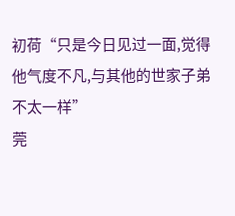初荷“只是今日见过一面,觉得他气度不凡,与其他的世家子弟不太一样”
莞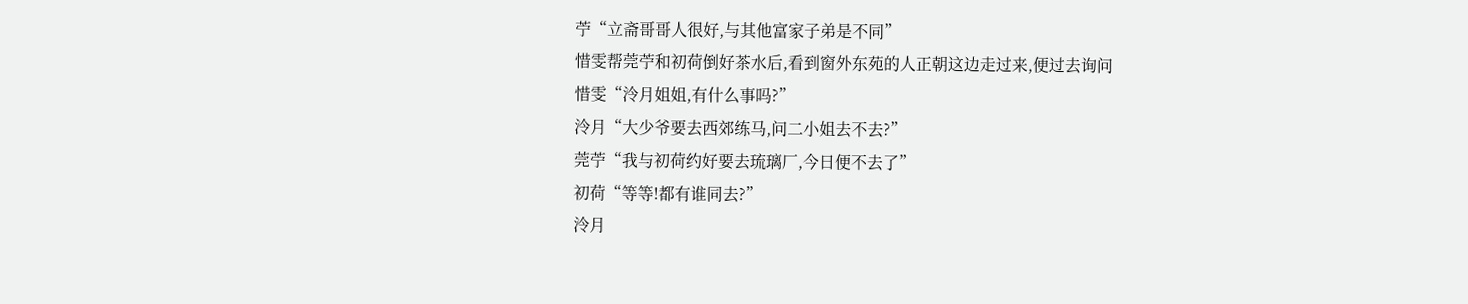苧“立斋哥哥人很好,与其他富家子弟是不同”
惜雯帮莞苧和初荷倒好茶水后,看到窗外东苑的人正朝这边走过来,便过去询问
惜雯“泠月姐姐,有什么事吗?”
泠月“大少爷要去西郊练马,问二小姐去不去?”
莞苧“我与初荷约好要去琉璃厂,今日便不去了”
初荷“等等!都有谁同去?”
泠月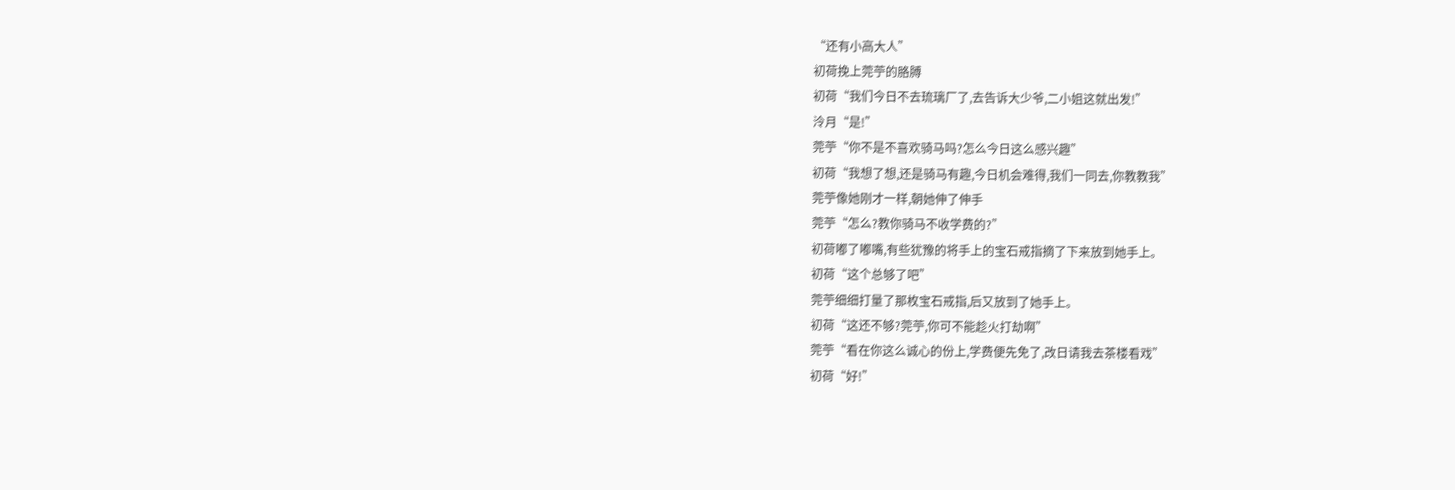“还有小高大人”
初荷挽上莞苧的胳膊
初荷“我们今日不去琉璃厂了,去告诉大少爷,二小姐这就出发!”
泠月“是!”
莞苧“你不是不喜欢骑马吗?怎么今日这么感兴趣”
初荷“我想了想,还是骑马有趣,今日机会难得,我们一同去,你教教我”
莞苧像她刚才一样,朝她伸了伸手
莞苧“怎么?教你骑马不收学费的?”
初荷嘟了嘟嘴,有些犹豫的将手上的宝石戒指摘了下来放到她手上。
初荷“这个总够了吧”
莞苧细细打量了那枚宝石戒指,后又放到了她手上。
初荷“这还不够?莞苧,你可不能趁火打劫啊”
莞苧“看在你这么诚心的份上,学费便先免了,改日请我去茶楼看戏”
初荷“好!”